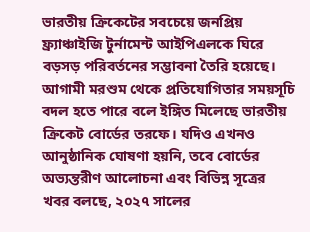ভারতীয় ক্রিকেটের সবচেয়ে জনপ্রিয় ফ্র্যাঞ্চাইজি টুর্নামেন্ট আইপিএলকে ঘিরে বড়সড় পরিবর্তনের সম্ভাবনা তৈরি হয়েছে। আগামী মরশুম থেকে প্রতিযোগিতার সময়সূচি বদল হতে পারে বলে ইঙ্গিত মিলেছে ভারতীয় ক্রিকেট বোর্ডের তরফে। যদিও এখনও আনুষ্ঠানিক ঘোষণা হয়নি, তবে বোর্ডের অভ্যন্তরীণ আলোচনা এবং বিভিন্ন সূত্রের খবর বলছে, ২০২৭ সালের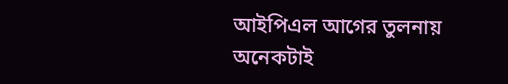আইপিএল আগের তুলনায় অনেকটাই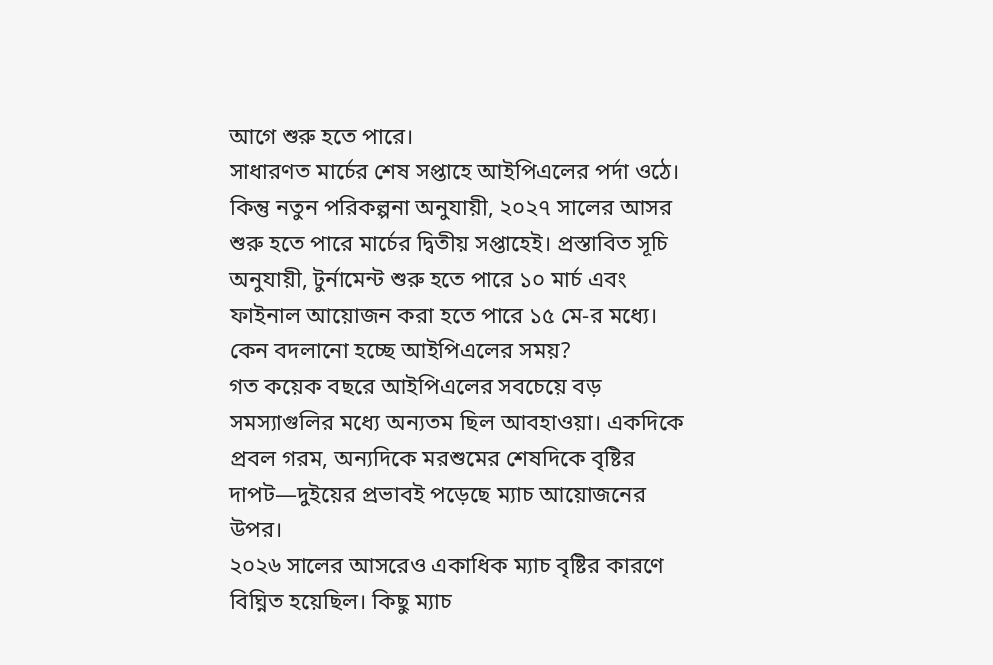আগে শুরু হতে পারে।
সাধারণত মার্চের শেষ সপ্তাহে আইপিএলের পর্দা ওঠে। কিন্তু নতুন পরিকল্পনা অনুযায়ী, ২০২৭ সালের আসর শুরু হতে পারে মার্চের দ্বিতীয় সপ্তাহেই। প্রস্তাবিত সূচি অনুযায়ী, টুর্নামেন্ট শুরু হতে পারে ১০ মার্চ এবং ফাইনাল আয়োজন করা হতে পারে ১৫ মে-র মধ্যে।
কেন বদলানো হচ্ছে আইপিএলের সময়?
গত কয়েক বছরে আইপিএলের সবচেয়ে বড় সমস্যাগুলির মধ্যে অন্যতম ছিল আবহাওয়া। একদিকে প্রবল গরম, অন্যদিকে মরশুমের শেষদিকে বৃষ্টির দাপট—দুইয়ের প্রভাবই পড়েছে ম্যাচ আয়োজনের উপর।
২০২৬ সালের আসরেও একাধিক ম্যাচ বৃষ্টির কারণে বিঘ্নিত হয়েছিল। কিছু ম্যাচ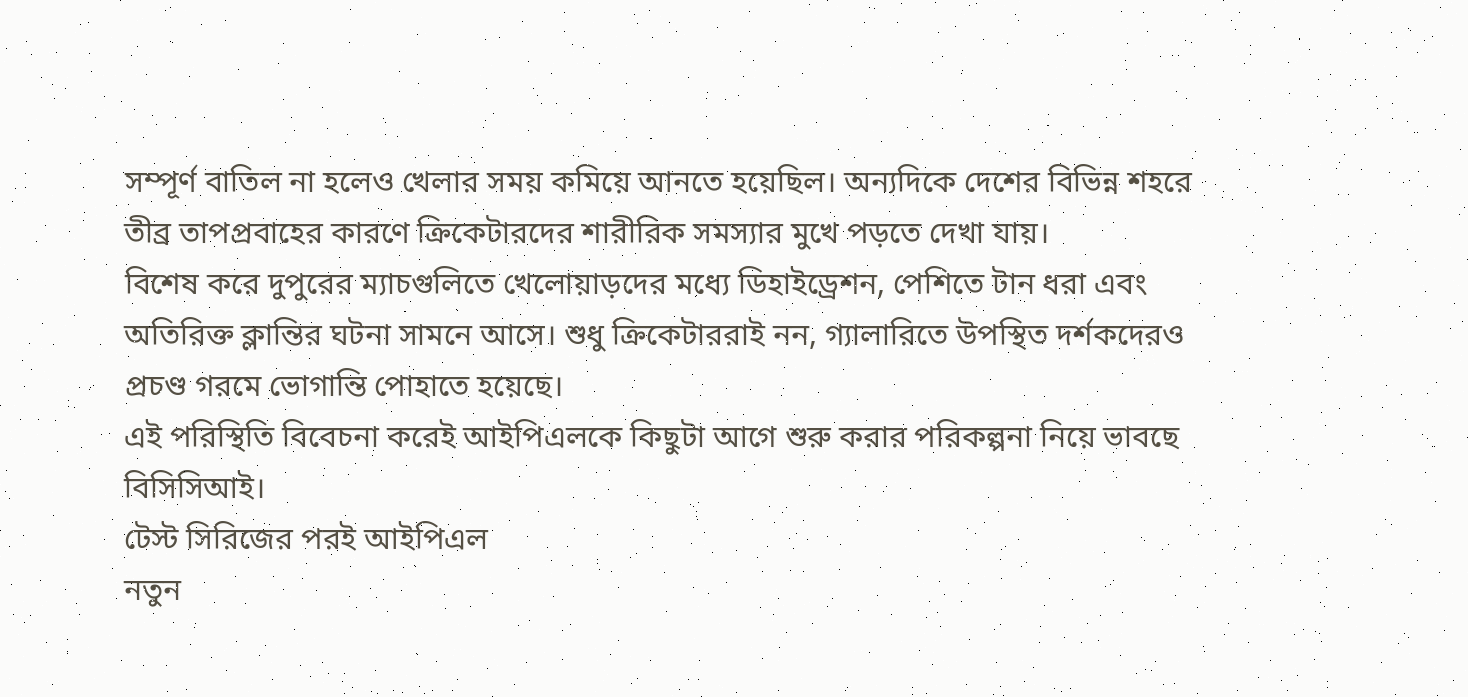সম্পূর্ণ বাতিল না হলেও খেলার সময় কমিয়ে আনতে হয়েছিল। অন্যদিকে দেশের বিভিন্ন শহরে তীব্র তাপপ্রবাহের কারণে ক্রিকেটারদের শারীরিক সমস্যার মুখে পড়তে দেখা যায়।
বিশেষ করে দুপুরের ম্যাচগুলিতে খেলোয়াড়দের মধ্যে ডিহাইড্রেশন, পেশিতে টান ধরা এবং অতিরিক্ত ক্লান্তির ঘটনা সামনে আসে। শুধু ক্রিকেটাররাই নন, গ্যালারিতে উপস্থিত দর্শকদেরও প্রচণ্ড গরমে ভোগান্তি পোহাতে হয়েছে।
এই পরিস্থিতি বিবেচনা করেই আইপিএলকে কিছুটা আগে শুরু করার পরিকল্পনা নিয়ে ভাবছে বিসিসিআই।
টেস্ট সিরিজের পরই আইপিএল
নতুন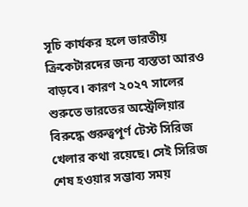সূচি কার্যকর হলে ভারতীয় ক্রিকেটারদের জন্য ব্যস্ততা আরও বাড়বে। কারণ ২০২৭ সালের শুরুতে ভারতের অস্ট্রেলিয়ার বিরুদ্ধে গুরুত্বপূর্ণ টেস্ট সিরিজ খেলার কথা রয়েছে। সেই সিরিজ শেষ হওয়ার সম্ভাব্য সময়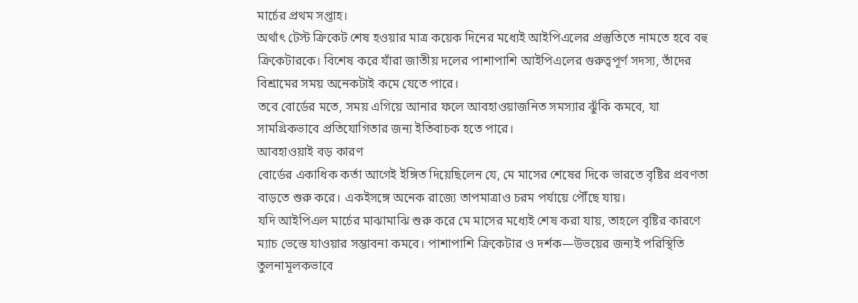মার্চের প্রথম সপ্তাহ।
অর্থাৎ টেস্ট ক্রিকেট শেষ হওয়ার মাত্র কয়েক দিনের মধ্যেই আইপিএলের প্রস্তুতিতে নামতে হবে বহু ক্রিকেটারকে। বিশেষ করে যাঁরা জাতীয় দলের পাশাপাশি আইপিএলের গুরুত্বপূর্ণ সদস্য, তাঁদের বিশ্রামের সময় অনেকটাই কমে যেতে পারে।
তবে বোর্ডের মতে, সময় এগিয়ে আনার ফলে আবহাওয়াজনিত সমস্যার ঝুঁকি কমবে, যা সামগ্রিকভাবে প্রতিযোগিতার জন্য ইতিবাচক হতে পারে।
আবহাওয়াই বড় কারণ
বোর্ডের একাধিক কর্তা আগেই ইঙ্গিত দিয়েছিলেন যে, মে মাসের শেষের দিকে ভারতে বৃষ্টির প্রবণতা বাড়তে শুরু করে। একইসঙ্গে অনেক রাজ্যে তাপমাত্রাও চরম পর্যায়ে পৌঁছে যায়।
যদি আইপিএল মার্চের মাঝামাঝি শুরু করে মে মাসের মধ্যেই শেষ করা যায়, তাহলে বৃষ্টির কারণে ম্যাচ ভেস্তে যাওয়ার সম্ভাবনা কমবে। পাশাপাশি ক্রিকেটার ও দর্শক—উভয়ের জন্যই পরিস্থিতি তুলনামূলকভাবে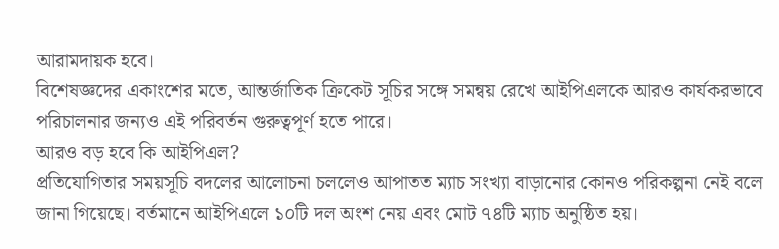আরামদায়ক হবে।
বিশেষজ্ঞদের একাংশের মতে, আন্তর্জাতিক ক্রিকেট সূচির সঙ্গে সমন্বয় রেখে আইপিএলকে আরও কার্যকরভাবে পরিচালনার জন্যও এই পরিবর্তন গুরুত্বপূর্ণ হতে পারে।
আরও বড় হবে কি আইপিএল?
প্রতিযোগিতার সময়সূচি বদলের আলোচনা চললেও আপাতত ম্যাচ সংখ্যা বাড়ানোর কোনও পরিকল্পনা নেই বলে জানা গিয়েছে। বর্তমানে আইপিএলে ১০টি দল অংশ নেয় এবং মোট ৭৪টি ম্যাচ অনুষ্ঠিত হয়।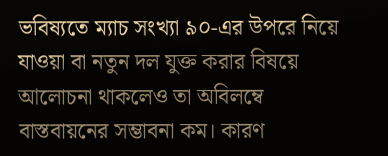ভবিষ্যতে ম্যাচ সংখ্যা ৯০-এর উপরে নিয়ে যাওয়া বা নতুন দল যুক্ত করার বিষয়ে আলোচনা থাকলেও তা অবিলম্বে বাস্তবায়নের সম্ভাবনা কম। কারণ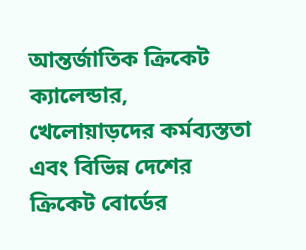আন্তর্জাতিক ক্রিকেট ক্যালেন্ডার, খেলোয়াড়দের কর্মব্যস্ততা এবং বিভিন্ন দেশের ক্রিকেট বোর্ডের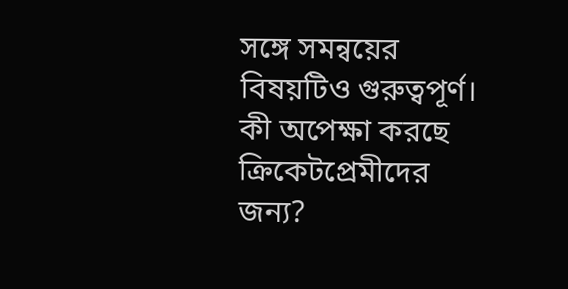সঙ্গে সমন্বয়ের বিষয়টিও গুরুত্বপূর্ণ।
কী অপেক্ষা করছে ক্রিকেটপ্রেমীদের জন্য?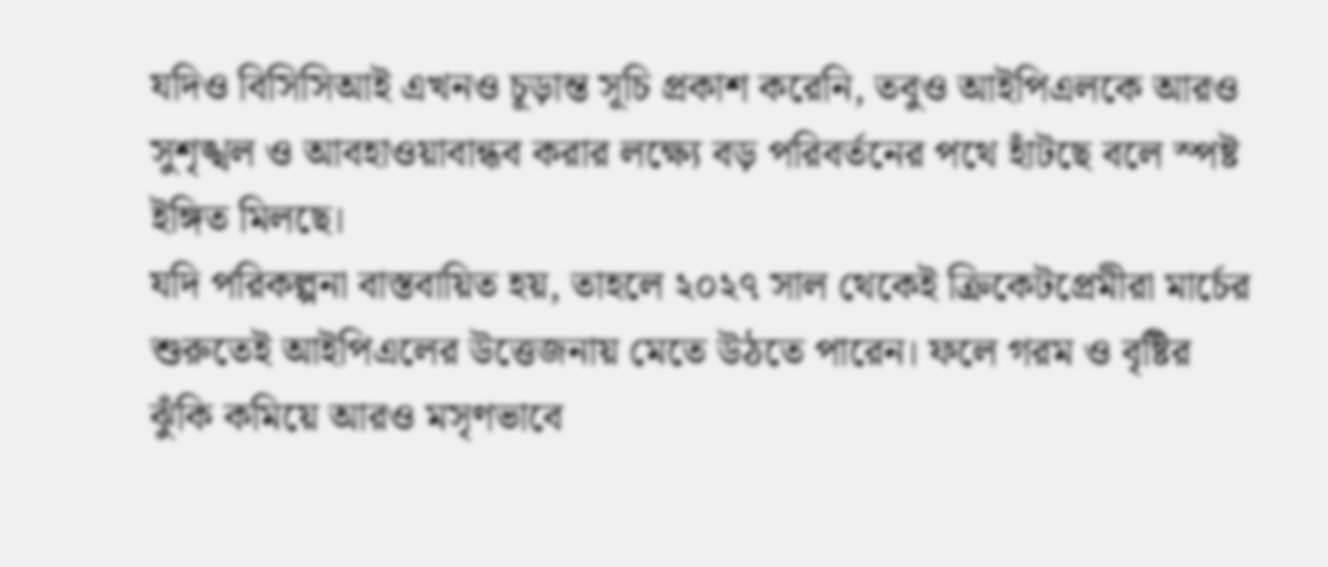যদিও বিসিসিআই এখনও চূড়ান্ত সূচি প্রকাশ করেনি, তবুও আইপিএলকে আরও সুশৃঙ্খল ও আবহাওয়াবান্ধব করার লক্ষ্যে বড় পরিবর্তনের পথে হাঁটছে বলে স্পষ্ট ইঙ্গিত মিলছে।
যদি পরিকল্পনা বাস্তবায়িত হয়, তাহলে ২০২৭ সাল থেকেই ক্রিকেটপ্রেমীরা মার্চের শুরুতেই আইপিএলের উত্তেজনায় মেতে উঠতে পারেন। ফলে গরম ও বৃষ্টির ঝুঁকি কমিয়ে আরও মসৃণভাবে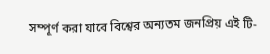সম্পূর্ণ করা যাবে বিশ্বের অন্যতম জনপ্রিয় এই টি-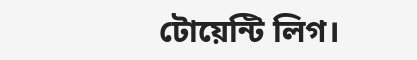টোয়েন্টি লিগ।